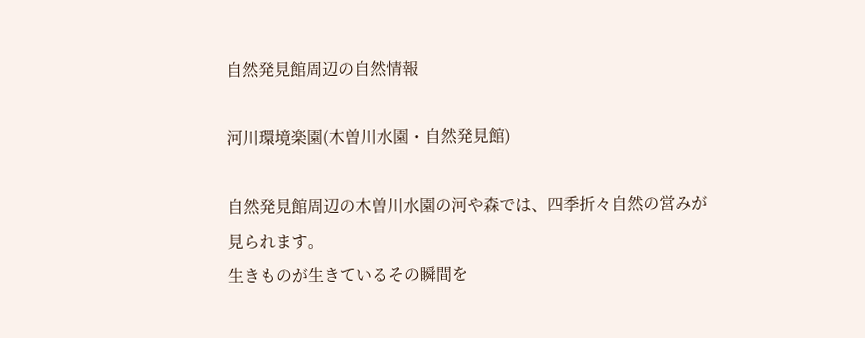自然発見館周辺の自然情報

河川環境楽園(木曽川水園・自然発見館)

自然発見館周辺の木曽川水園の河や森では、四季折々自然の営みが見られます。
生きものが生きているその瞬間を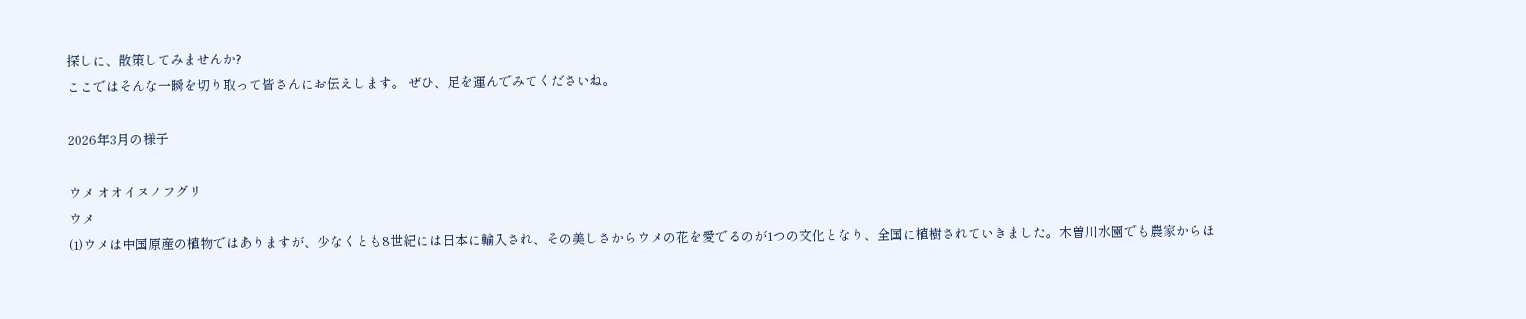探しに、散策してみませんか?
ここではそんな一瞬を切り取って皆さんにお伝えします。 ぜひ、足を運んでみてくださいね。

2026年3月の様子

ウメ オオイヌノフグリ
ウメ
(1)ウメは中国原産の植物ではありますが、少なくとも8世紀には日本に輸入され、その美しさからウメの花を愛でるのが1つの文化となり、全国に植樹されていきました。木曽川水園でも農家からほ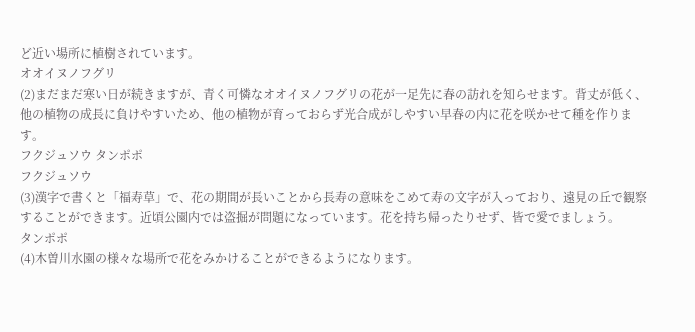ど近い場所に植樹されています。
オオイヌノフグリ
(2)まだまだ寒い日が続きますが、青く可憐なオオイヌノフグリの花が一足先に春の訪れを知らせます。背丈が低く、他の植物の成長に負けやすいため、他の植物が育っておらず光合成がしやすい早春の内に花を咲かせて種を作ります。
フクジュソウ タンポポ
フクジュソウ
(3)漢字で書くと「福寿草」で、花の期間が長いことから長寿の意味をこめて寿の文字が入っており、遠見の丘で観察することができます。近頃公園内では盗掘が問題になっています。花を持ち帰ったりせず、皆で愛でましょう。
タンポポ
(4)木曽川水園の様々な場所で花をみかけることができるようになります。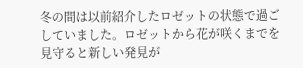冬の間は以前紹介したロゼットの状態で過ごしていました。ロゼットから花が咲くまでを見守ると新しい発見が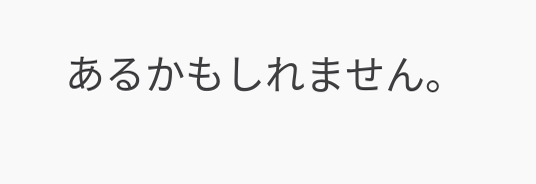あるかもしれません。